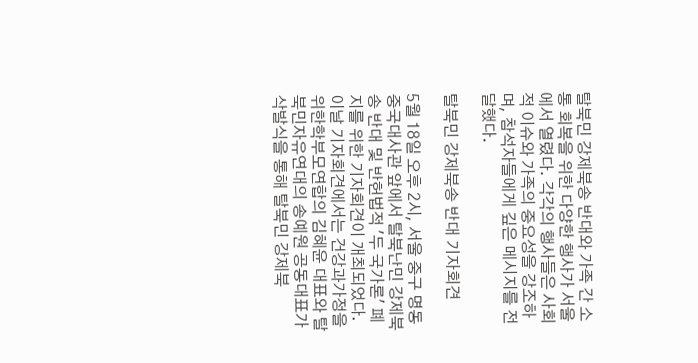탈북민 강제북송 반대와 가족 간 소통 회복을 위한 다양한 행사가 서울에서 열렸다. 각각의 행사들은 사회적 이슈와 가족의 중요성을 강조하며, 참석자들에게 깊은 메시지를 전달했다.

탈북민 강제북송 반대 기자회견

5월 18일 오후 2시, 서울 중구 명동 중국대사관 앞에서 탈북난민 강제북송 반대 및 반헌법적 '두 국가론' 폐지를 위한 기자회견이 개최되었다. 이날 기자회견에서는 건강과가정을위한학부모연합의 김혜윤 대표와 탈북민자유연대의 송예원 공동대표가 삭발식을 통해 탈북민 강제북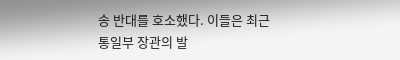송 반대를 호소했다. 이들은 최근 통일부 장관의 발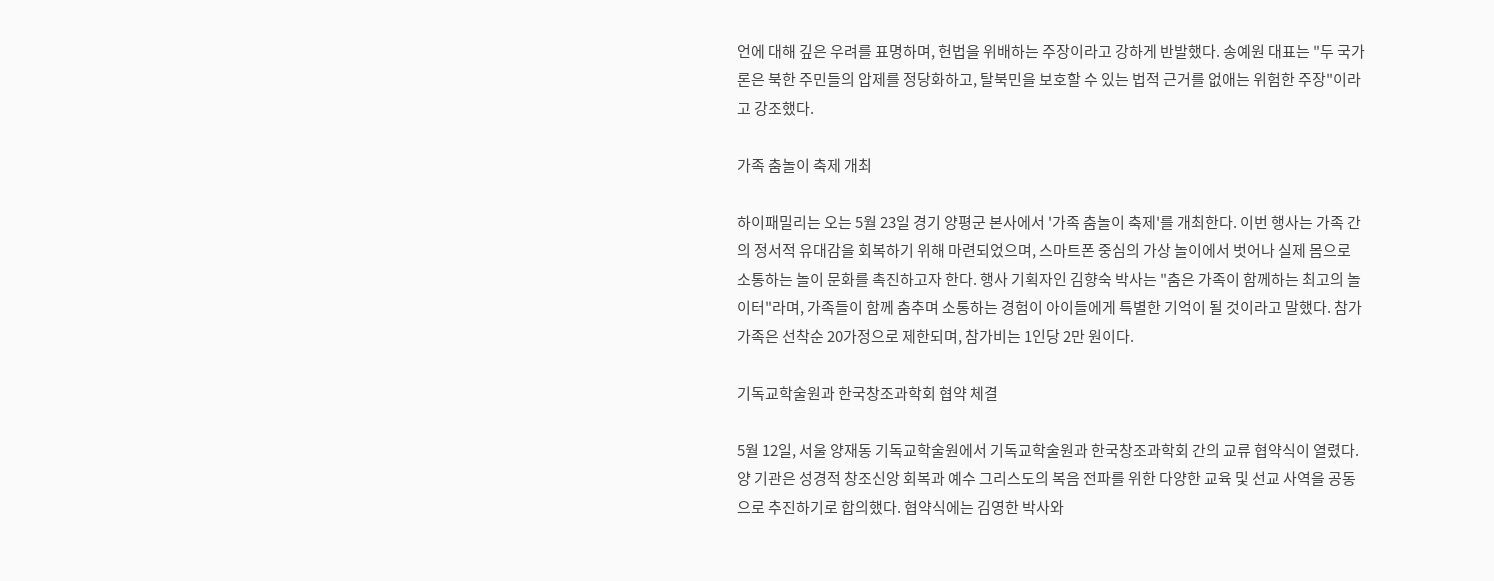언에 대해 깊은 우려를 표명하며, 헌법을 위배하는 주장이라고 강하게 반발했다. 송예원 대표는 "두 국가론은 북한 주민들의 압제를 정당화하고, 탈북민을 보호할 수 있는 법적 근거를 없애는 위험한 주장"이라고 강조했다.

가족 춤놀이 축제 개최

하이패밀리는 오는 5월 23일 경기 양평군 본사에서 '가족 춤놀이 축제'를 개최한다. 이번 행사는 가족 간의 정서적 유대감을 회복하기 위해 마련되었으며, 스마트폰 중심의 가상 놀이에서 벗어나 실제 몸으로 소통하는 놀이 문화를 촉진하고자 한다. 행사 기획자인 김향숙 박사는 "춤은 가족이 함께하는 최고의 놀이터"라며, 가족들이 함께 춤추며 소통하는 경험이 아이들에게 특별한 기억이 될 것이라고 말했다. 참가 가족은 선착순 20가정으로 제한되며, 참가비는 1인당 2만 원이다.

기독교학술원과 한국창조과학회 협약 체결

5월 12일, 서울 양재동 기독교학술원에서 기독교학술원과 한국창조과학회 간의 교류 협약식이 열렸다. 양 기관은 성경적 창조신앙 회복과 예수 그리스도의 복음 전파를 위한 다양한 교육 및 선교 사역을 공동으로 추진하기로 합의했다. 협약식에는 김영한 박사와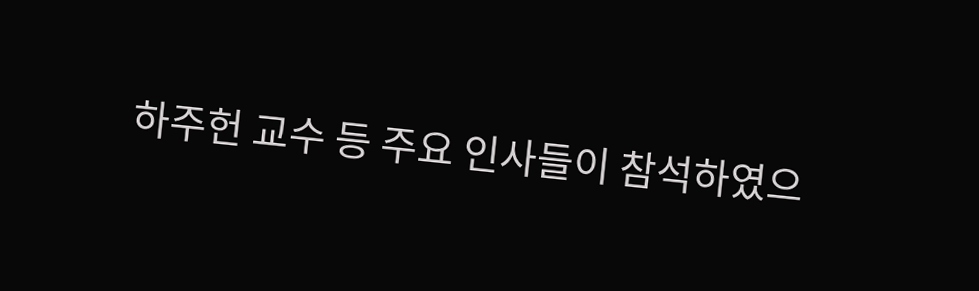하주헌 교수 등 주요 인사들이 참석하였으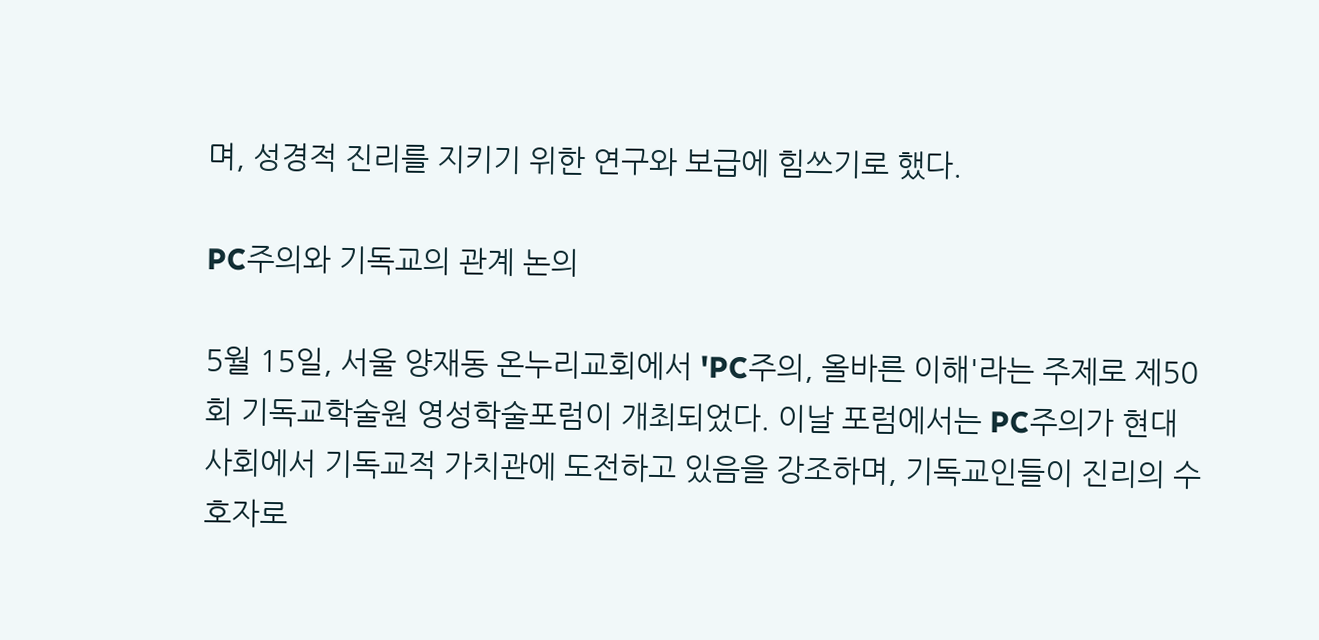며, 성경적 진리를 지키기 위한 연구와 보급에 힘쓰기로 했다.

PC주의와 기독교의 관계 논의

5월 15일, 서울 양재동 온누리교회에서 'PC주의, 올바른 이해'라는 주제로 제50회 기독교학술원 영성학술포럼이 개최되었다. 이날 포럼에서는 PC주의가 현대 사회에서 기독교적 가치관에 도전하고 있음을 강조하며, 기독교인들이 진리의 수호자로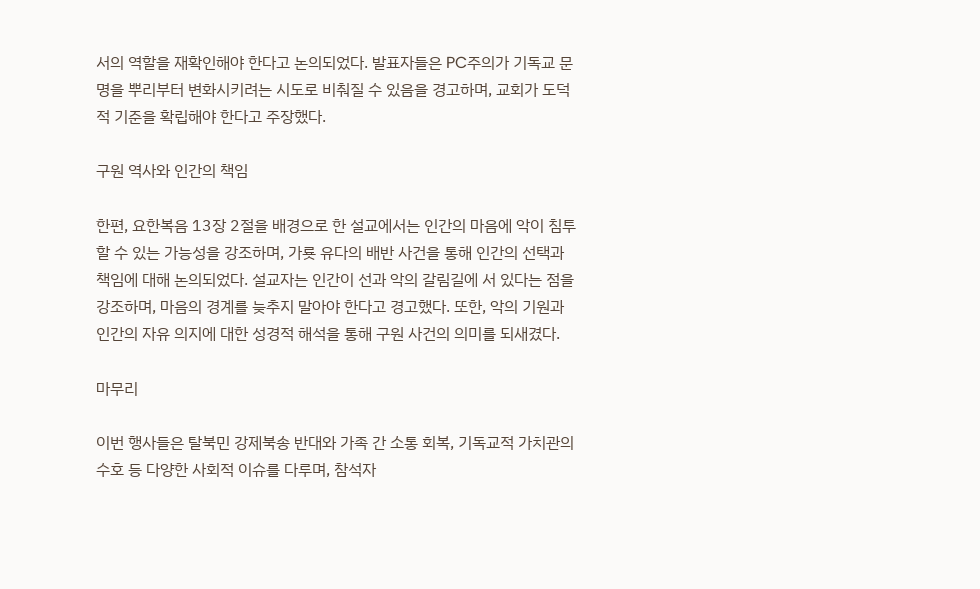서의 역할을 재확인해야 한다고 논의되었다. 발표자들은 PC주의가 기독교 문명을 뿌리부터 변화시키려는 시도로 비춰질 수 있음을 경고하며, 교회가 도덕적 기준을 확립해야 한다고 주장했다.

구원 역사와 인간의 책임

한편, 요한복음 13장 2절을 배경으로 한 설교에서는 인간의 마음에 악이 침투할 수 있는 가능성을 강조하며, 가룟 유다의 배반 사건을 통해 인간의 선택과 책임에 대해 논의되었다. 설교자는 인간이 선과 악의 갈림길에 서 있다는 점을 강조하며, 마음의 경계를 늦추지 말아야 한다고 경고했다. 또한, 악의 기원과 인간의 자유 의지에 대한 성경적 해석을 통해 구원 사건의 의미를 되새겼다.

마무리

이번 행사들은 탈북민 강제북송 반대와 가족 간 소통 회복, 기독교적 가치관의 수호 등 다양한 사회적 이슈를 다루며, 참석자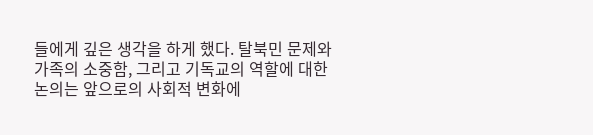들에게 깊은 생각을 하게 했다. 탈북민 문제와 가족의 소중함, 그리고 기독교의 역할에 대한 논의는 앞으로의 사회적 변화에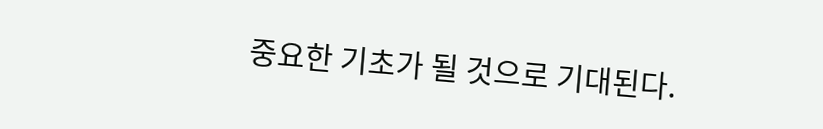중요한 기초가 될 것으로 기대된다.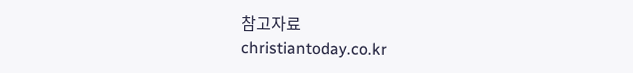참고자료
christiantoday.co.kr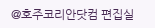@호주코리안닷컴 편집실